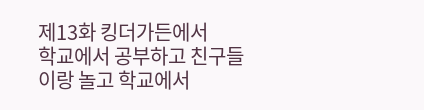제13화 킹더가든에서
학교에서 공부하고 친구들이랑 놀고 학교에서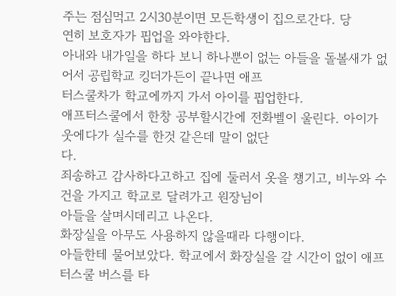주는 점심먹고 2시30분이면 모든학생이 집으로간다. 당
연히 보호자가 핍업을 와야한다.
아내와 내가일을 하다 보니 하나뿐이 없는 아들을 돌볼새가 없어서 공립학교 킹더가든이 끝나면 애프
터스쿨차가 학교에까지 가서 아이를 핍업한다.
애프터스쿨에서 한창 공부할시간에 전화벨이 울린다. 아이가 웃에다가 실수를 한것 같은데 말이 없단
다.
죄송하고 감사하다고하고 집에 둘러서 옷을 챙기고, 비누와 수건을 가지고 학교로 달려가고 원장님이
아들을 살며시데리고 나온다.
화장실을 아무도 사용하지 않을때라 다행이다.
아들한테 물어보았다. 학교에서 화장실을 갈 시간이 없이 애프터스쿨 버스를 타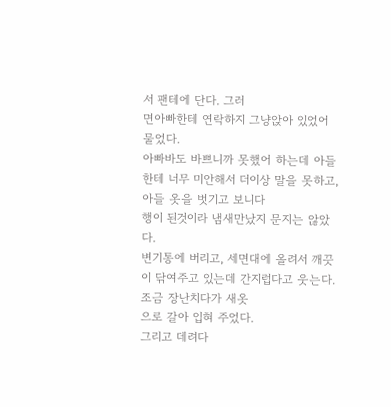서 팬테에 단다. 그러
면아빠한테 연락하지 그냥앉아 있었어 물었다.
아빠바도 바쁘니까 못했어 하는데 아들한테 너무 미안해서 더이상 말을 못하고, 아들 옷을 벗기고 보니다
행이 된것이라 냄새만났지 문지는 않았다.
변기통에 버리고, 세면대에 올려서 깨끗이 닦여주고 있는데 간지럽다고 웃는다. 조금 장난치다가 새옷
으로 갈아 입혀 주었다.
그리고 데려다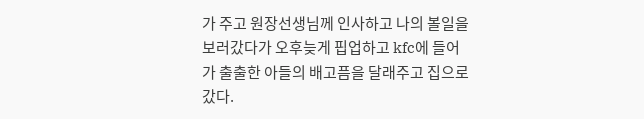가 주고 원장선생님께 인사하고 나의 볼일을 보러갔다가 오후늦게 핍업하고 kfc에 들어
가 출출한 아들의 배고픔을 달래주고 집으로 갔다.